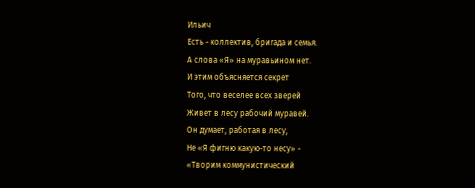Ильич
Есть - коллектив, бригада и семья.
А слова «Я» на муравьином нет.
И этим объясняется секрет
Того, что веселее всех зверей
Живет в лесу рабочий муравей.
Он думает, работая в лесу,
Не «Я фигню какую-то несу» -
«Творим коммунистический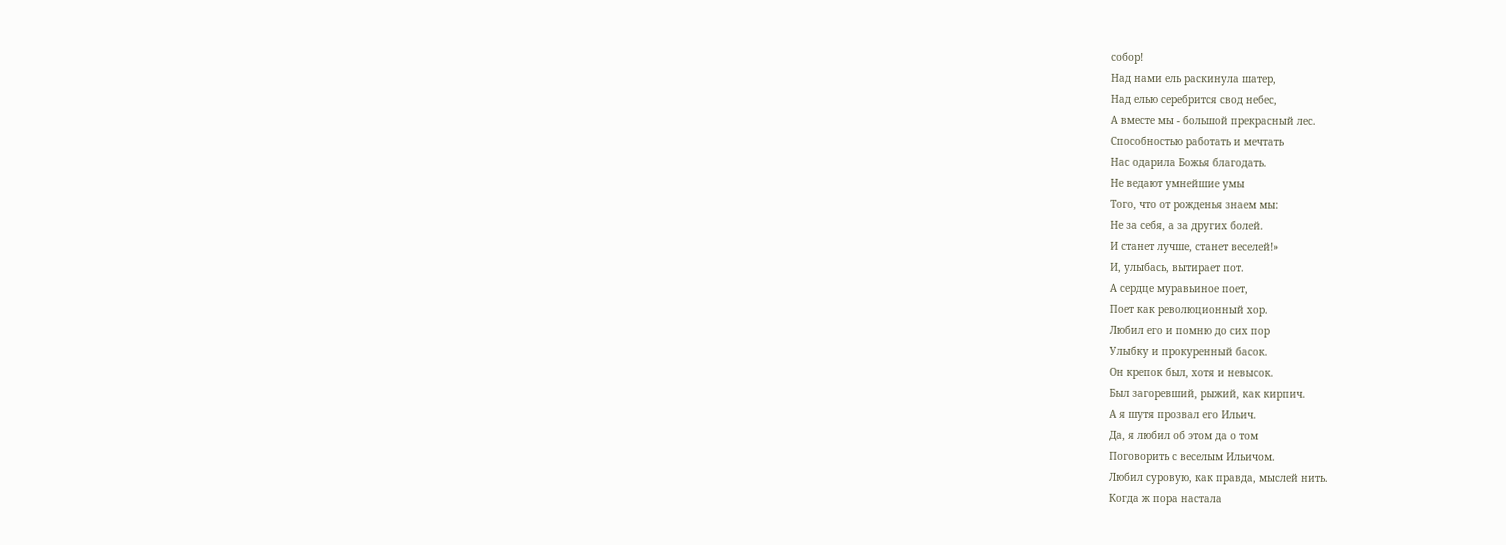собор!
Над нами ель раскинула шатер,
Над елью серебрится свод небес,
А вместе мы - большой прекрасный лес.
Способностью работать и мечтать
Нас одарила Божья благодать.
Не ведают умнейшие умы
Того, что от рожденья знаем мы:
Не за себя, а за других болей.
И станет лучше, станет веселей!»
И, улыбась, вытирает пот.
А сердце муравьиное поет,
Поет как революционный хор.
Любил его и помню до сих пор
Улыбку и прокуренный басок.
Он крепок был, хотя и невысок.
Был загоревший, рыжий, как кирпич.
А я шутя прозвал его Ильич.
Да, я любил об этом да о том
Поговорить с веселым Ильичом.
Любил суровую, как правда, мыслей нить.
Когда ж пора настала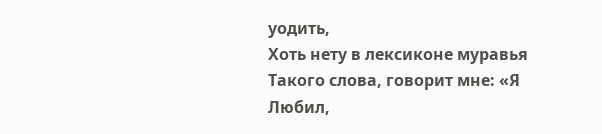уодить,
Хоть нету в лексиконе муравья
Такого слова, говорит мне: «Я
Любил,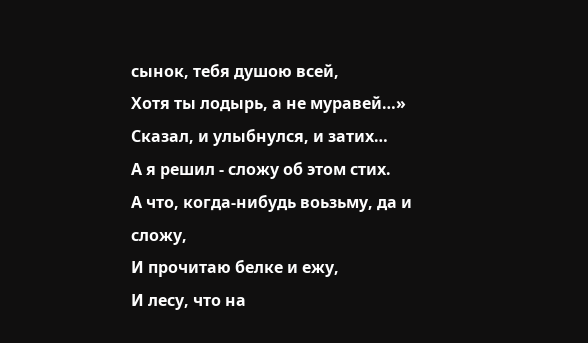сынок, тебя душою всей,
Хотя ты лодырь, а не муравей…»
Сказал, и улыбнулся, и затих…
А я решил - сложу об этом стих.
А что, когда-нибудь воьзьму, да и сложу,
И прочитаю белке и ежу,
И лесу, что на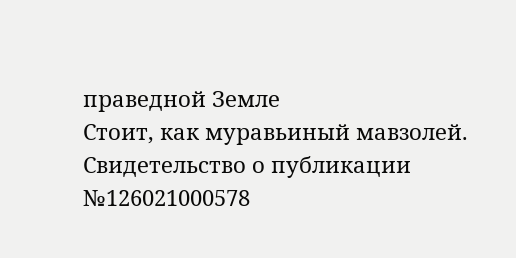праведной Земле
Стоит, как муравьиный мавзолей.
Свидетельство о публикации №126021000578